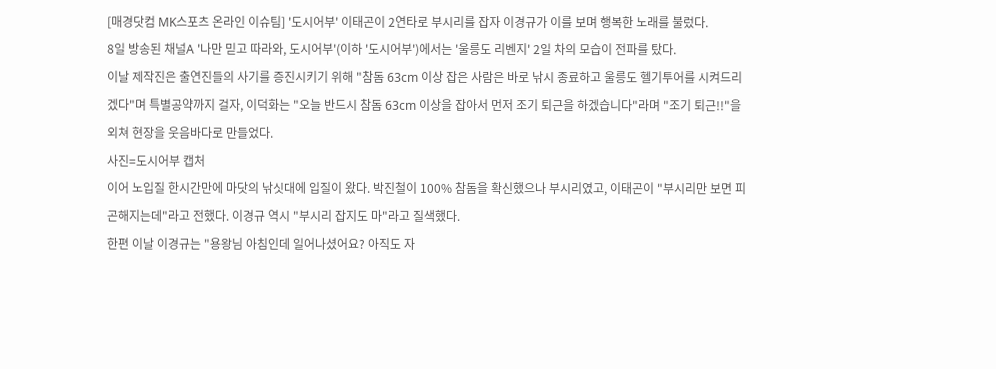[매경닷컴 MK스포츠 온라인 이슈팀] '도시어부' 이태곤이 2연타로 부시리를 잡자 이경규가 이를 보며 행복한 노래를 불렀다.
8일 방송된 채널A '나만 믿고 따라와, 도시어부'(이하 '도시어부')에서는 '울릉도 리벤지' 2일 차의 모습이 전파를 탔다.
이날 제작진은 출연진들의 사기를 증진시키기 위해 "참돔 63cm 이상 잡은 사람은 바로 낚시 종료하고 울릉도 헬기투어를 시켜드리겠다"며 특별공약까지 걸자, 이덕화는 "오늘 반드시 참돔 63cm 이상을 잡아서 먼저 조기 퇴근을 하겠습니다"라며 "조기 퇴근!!"을 외쳐 현장을 웃음바다로 만들었다.
사진=도시어부 캡처
이어 노입질 한시간만에 마닷의 낚싯대에 입질이 왔다. 박진철이 100% 참돔을 확신했으나 부시리였고, 이태곤이 "부시리만 보면 피곤해지는데"라고 전했다. 이경규 역시 "부시리 잡지도 마"라고 질색했다.
한편 이날 이경규는 "용왕님 아침인데 일어나셨어요? 아직도 자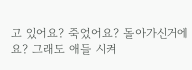고 있어요? 죽었어요? 돌아가신거에요? 그래도 애들 시켜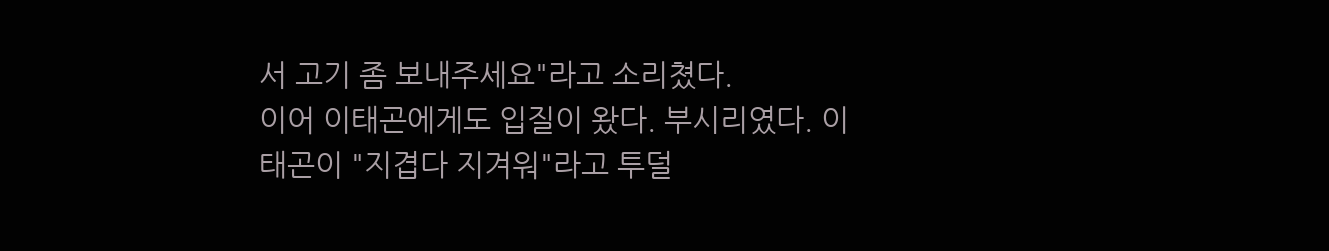서 고기 좀 보내주세요"라고 소리쳤다.
이어 이태곤에게도 입질이 왔다. 부시리였다. 이태곤이 "지겹다 지겨워"라고 투덜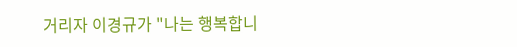거리자 이경규가 "나는 행복합니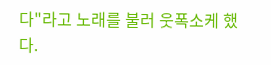다"라고 노래를 불러 웃폭소케 했다.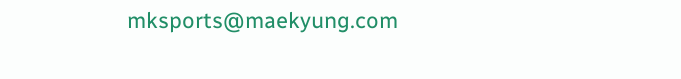mksports@maekyung.com